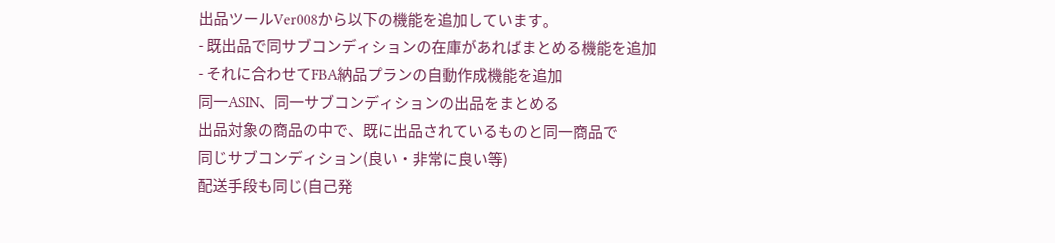出品ツールVer008から以下の機能を追加しています。
- 既出品で同サブコンディションの在庫があればまとめる機能を追加
- それに合わせてFBA納品プランの自動作成機能を追加
同一ASIN、同一サブコンディションの出品をまとめる
出品対象の商品の中で、既に出品されているものと同一商品で
同じサブコンディション(良い・非常に良い等)
配送手段も同じ(自己発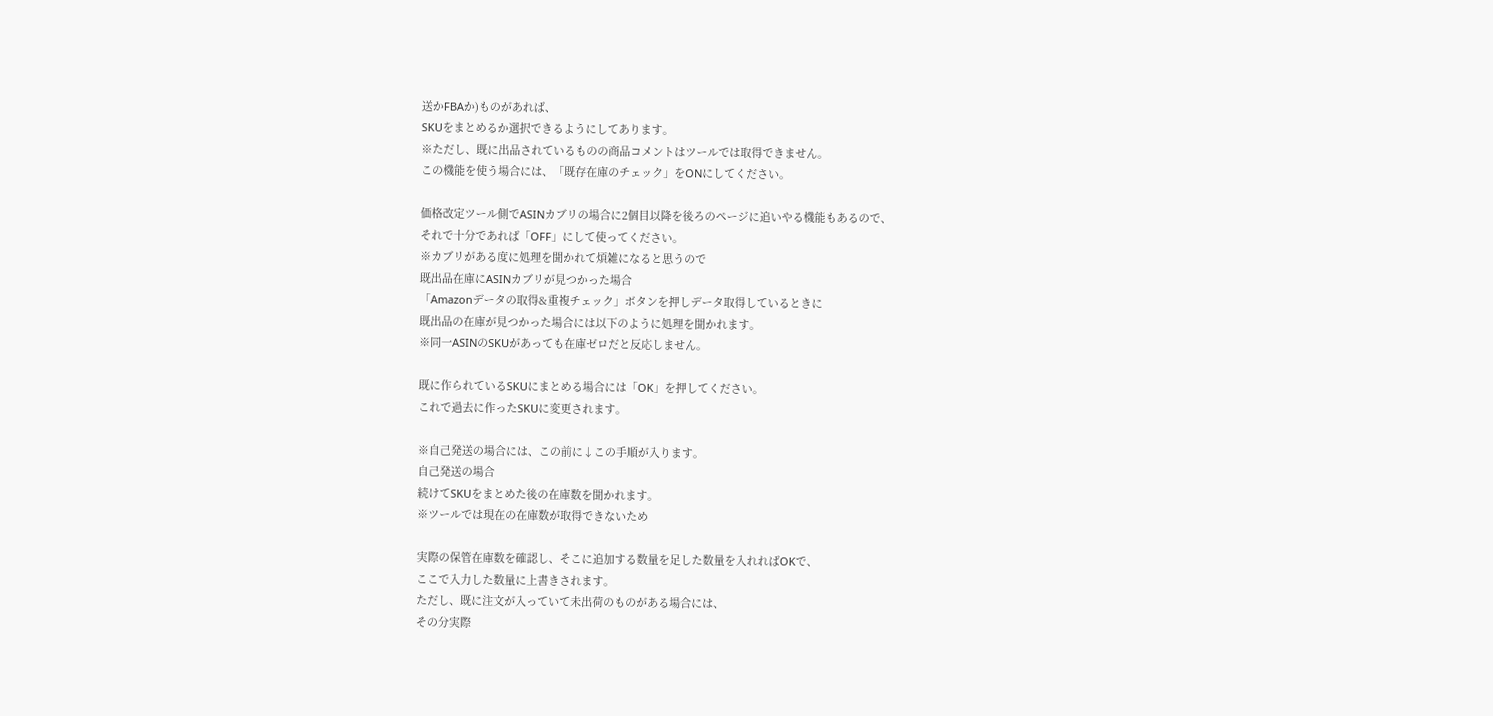送かFBAか)ものがあれば、
SKUをまとめるか選択できるようにしてあります。
※ただし、既に出品されているものの商品コメントはツールでは取得できません。
この機能を使う場合には、「既存在庫のチェック」をONにしてください。

価格改定ツール側でASINカブリの場合に2個目以降を後ろのページに追いやる機能もあるので、
それで十分であれば「OFF」にして使ってください。
※カブリがある度に処理を聞かれて煩雑になると思うので
既出品在庫にASINカブリが見つかった場合
「Amazonデータの取得&重複チェック」ボタンを押しデータ取得しているときに
既出品の在庫が見つかった場合には以下のように処理を聞かれます。
※同一ASINのSKUがあっても在庫ゼロだと反応しません。

既に作られているSKUにまとめる場合には「OK」を押してください。
これで過去に作ったSKUに変更されます。

※自己発送の場合には、この前に↓この手順が入ります。
自己発送の場合
続けてSKUをまとめた後の在庫数を聞かれます。
※ツールでは現在の在庫数が取得できないため

実際の保管在庫数を確認し、そこに追加する数量を足した数量を入れればOKで、
ここで入力した数量に上書きされます。
ただし、既に注文が入っていて未出荷のものがある場合には、
その分実際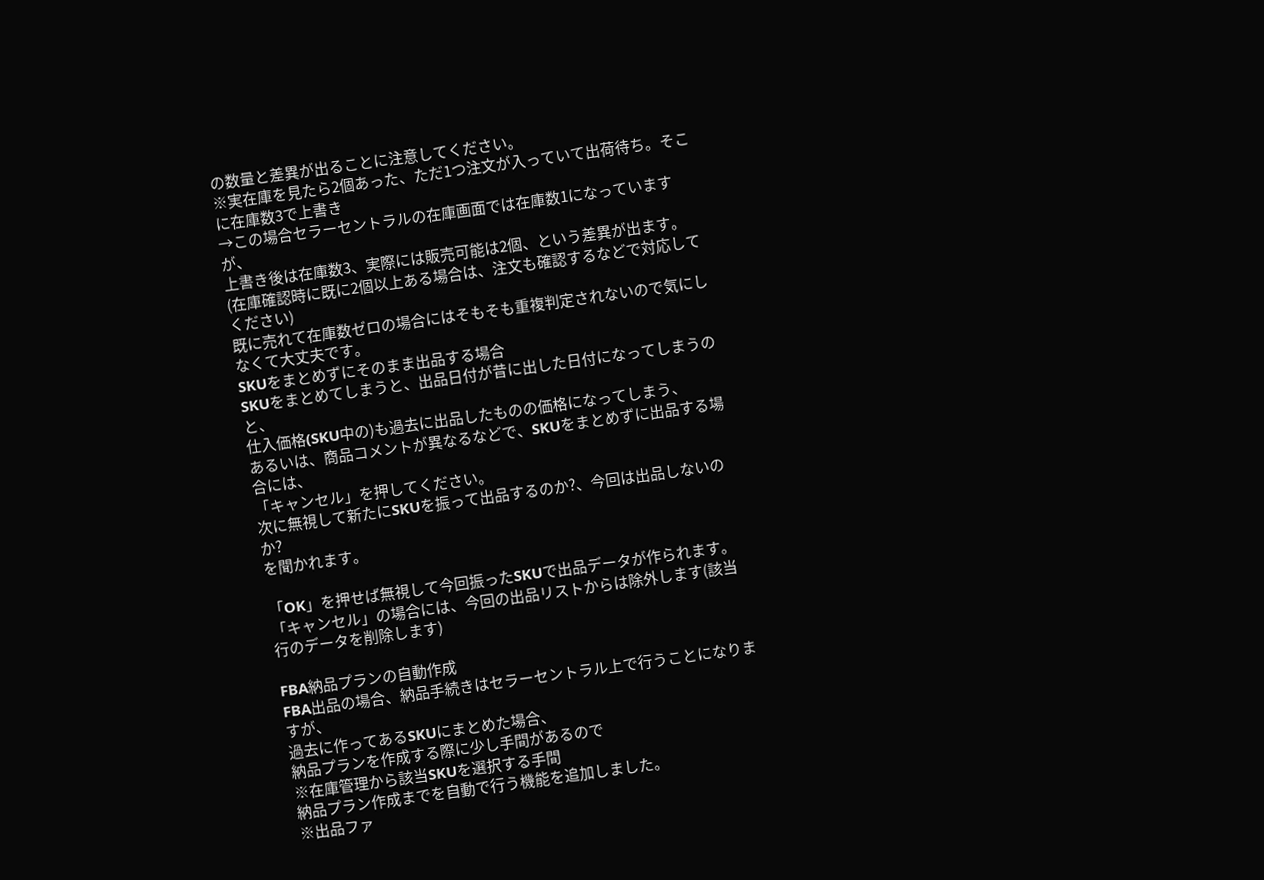の数量と差異が出ることに注意してください。
※実在庫を見たら2個あった、ただ1つ注文が入っていて出荷待ち。そこに在庫数3で上書き
→この場合セラーセントラルの在庫画面では在庫数1になっていますが、
上書き後は在庫数3、実際には販売可能は2個、という差異が出ます。
(在庫確認時に既に2個以上ある場合は、注文も確認するなどで対応してください)
既に売れて在庫数ゼロの場合にはそもそも重複判定されないので気にしなくて大丈夫です。
SKUをまとめずにそのまま出品する場合
SKUをまとめてしまうと、出品日付が昔に出した日付になってしまうのと、
仕入価格(SKU中の)も過去に出品したものの価格になってしまう、
あるいは、商品コメントが異なるなどで、SKUをまとめずに出品する場合には、
「キャンセル」を押してください。
次に無視して新たにSKUを振って出品するのか?、今回は出品しないのか?
を聞かれます。

「OK」を押せば無視して今回振ったSKUで出品データが作られます。
「キャンセル」の場合には、今回の出品リストからは除外します(該当行のデータを削除します)

FBA納品プランの自動作成
FBA出品の場合、納品手続きはセラーセントラル上で行うことになりますが、
過去に作ってあるSKUにまとめた場合、
納品プランを作成する際に少し手間があるので
※在庫管理から該当SKUを選択する手間
納品プラン作成までを自動で行う機能を追加しました。
※出品ファ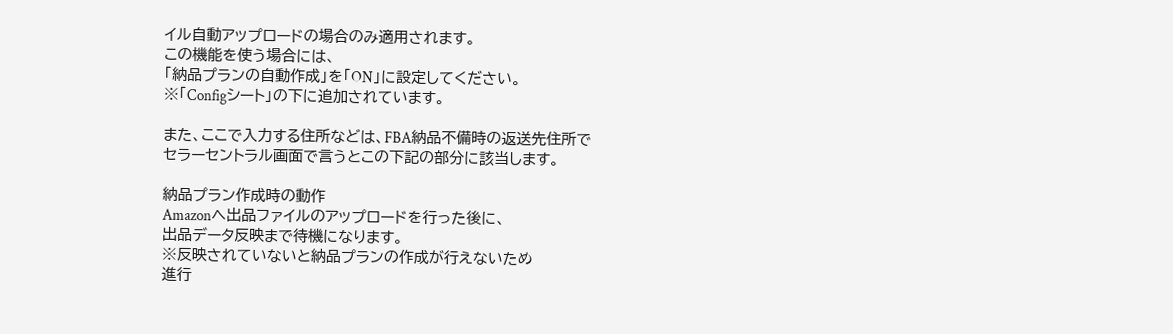イル自動アップロードの場合のみ適用されます。
この機能を使う場合には、
「納品プランの自動作成」を「ON」に設定してください。
※「Configシート」の下に追加されています。

また、ここで入力する住所などは、FBA納品不備時の返送先住所で
セラーセントラル画面で言うとこの下記の部分に該当します。

納品プラン作成時の動作
Amazonへ出品ファイルのアップロードを行った後に、
出品データ反映まで待機になります。
※反映されていないと納品プランの作成が行えないため
進行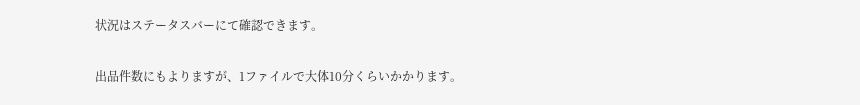状況はステータスバーにて確認できます。

出品件数にもよりますが、1ファイルで大体10分くらいかかります。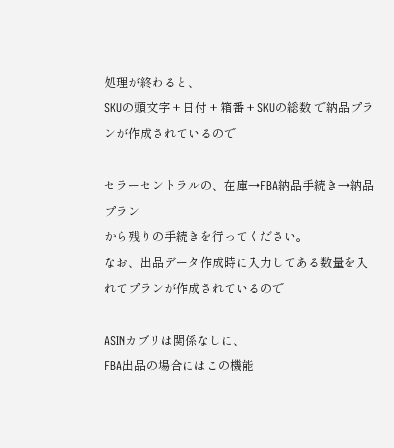処理が終わると、
SKUの頭文字 + 日付 + 箱番 + SKUの総数 で納品プランが作成されているので

セラーセントラルの、在庫→FBA納品手続き→納品プラン
から残りの手続きを行ってください。
なお、出品データ作成時に入力してある数量を入れてプランが作成されているので

ASINカブリは関係なしに、
FBA出品の場合にはこの機能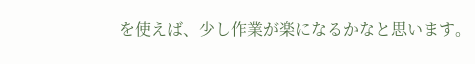を使えば、少し作業が楽になるかなと思います。